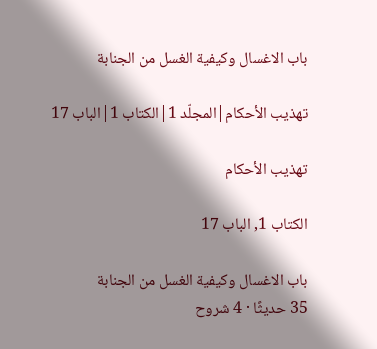باب الاغسال وكيفية الغسل من الجنابة

تهذيب الأحكام|المجلّد 1|الكتاب 1|الباب 17

تهذيب الأحكام

الكتاب 1, الباب 17

باب الاغسال وكيفية الغسل من الجنابة
35 حديثًا · 4 شروح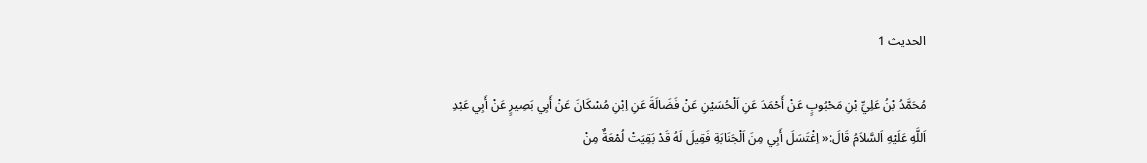الحديث 1

مُحَمَّدُ بْنُ عَلِيِّ بْنِ مَحْبُوبٍ عَنْ أَحْمَدَ عَنِ اَلْحُسَيْنِ عَنْ فَضَالَةَ عَنِ اِبْنِ مُسْكَانَ عَنْ أَبِي بَصِيرٍ عَنْ أَبِي عَبْدِ اَللَّهِ عَلَيْهِ اَلسَّلاَمُ قَالَ:« اِغْتَسَلَ أَبِي مِنَ اَلْجَنَابَةِ فَقِيلَ لَهُ قَدْ بَقِيَتْ لُمْعَةٌ مِنْ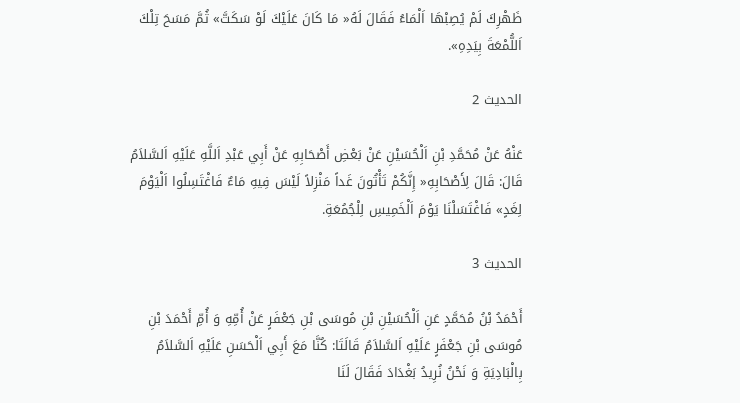ظَهْرِكَ لَمْ يُصِبْهَا اَلْمَاءُ فَقَالَ لَهُ« مَا كَانَ عَلَيْكَ لَوْ سَكَتَّ» ثُمَّ مَسَحَ تِلْكَ اَللُّمْعَةَ بِيَدِهِ».

الحديث 2

عَنْهُ عَنْ مُحَمَّدِ بْنِ اَلْحُسَيْنِ عَنْ بَعْضِ أَصْحَابِهِ عَنْ أَبِي عَبْدِ اَللَّهِ عَلَيْهِ اَلسَّلاَمُ قَالَ: قَالَ لِأَصْحَابِهِ« إِنَّكُمْ تَأْتُونَ غَداً مَنْزِلاً لَيْسَ فِيهِ مَاءٌ فَاغْتَسِلُوا اَلْيَوْمَ لِغَدٍ» فَاغْتَسَلْنَا يَوْمَ اَلْخَمِيسِ لِلْجُمُعَةِ.

الحديث 3

أَحْمَدُ بْنُ مُحَمَّدٍ عَنِ اَلْحُسَيْنِ بْنِ مُوسَى بْنِ جَعْفَرٍ عَنْ أُمِّهِ وَ أُمِّ أَحْمَدَ بْنِ مُوسَى بْنِ جَعْفَرٍ عَلَيْهِ اَلسَّلاَمُ قَالَتَا: كُنَّا مَعَ أَبِي اَلْحَسَنِ عَلَيْهِ اَلسَّلاَمُ بِالْبَادِيَةِ وَ نَحْنُ نُرِيدُ بَغْدَادَ فَقَالَ لَنَا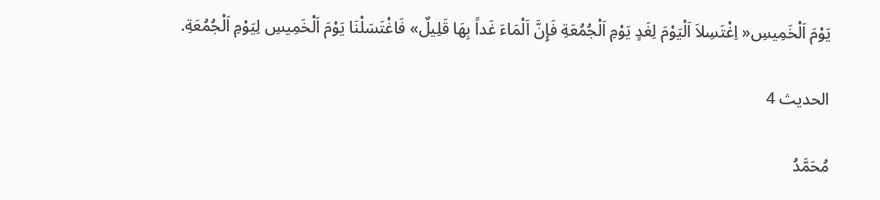يَوْمَ اَلْخَمِيسِ« اِغْتَسِلاَ اَلْيَوْمَ لِغَدٍ يَوْمِ اَلْجُمُعَةِ فَإِنَّ اَلْمَاءَ غَداً بِهَا قَلِيلٌ» فَاغْتَسَلْنَا يَوْمَ اَلْخَمِيسِ لِيَوْمِ اَلْجُمُعَةِ.

الحديث 4

مُحَمَّدُ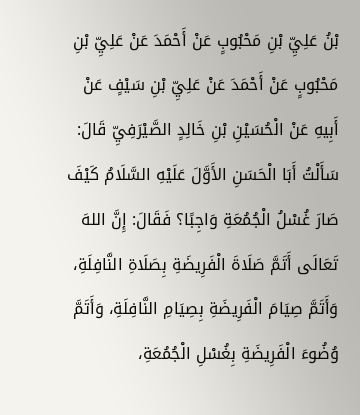بْنُ عَلِيِّ بْنِ مَحْبُوبٍ عَنْ أَحْمَدَ عَنْ عَلِيِّ بْنِ مَحْبُوبٍ عَنْ أَحْمَدَ عَنْ عَلِيِّ بْنِ سَيْفٍ عَنْ أَبِيهِ عَنْ الْحُسَيْنِ بْنِ خَالِدٍ الصَّيْرَفِيِّ قَالَ: سَأَلْتُ أَبَا الْحَسَنِ الأَوَّلَ عَلَيْهِ السَّلَامُ كَيْفَ صَارَ غُسْلُ الْجُمُعَةِ وَاجِبًا؟ فَقَالَ: إِنَّ اللهَ تَعَالَى أَتَمَّ صَلَاةَ الْفَرِيضَةِ بِصَلَاةِ النَّافِلَةِ، وَأَتَمَّ صِيَامَ الْفَرِيضَةِ بِصِيَامِ النَّافِلَةِ، وَأَتَمَّ وُضُوءَ الْفَرِيضَةِ بِغُسْلِ الْجُمُعَةِ،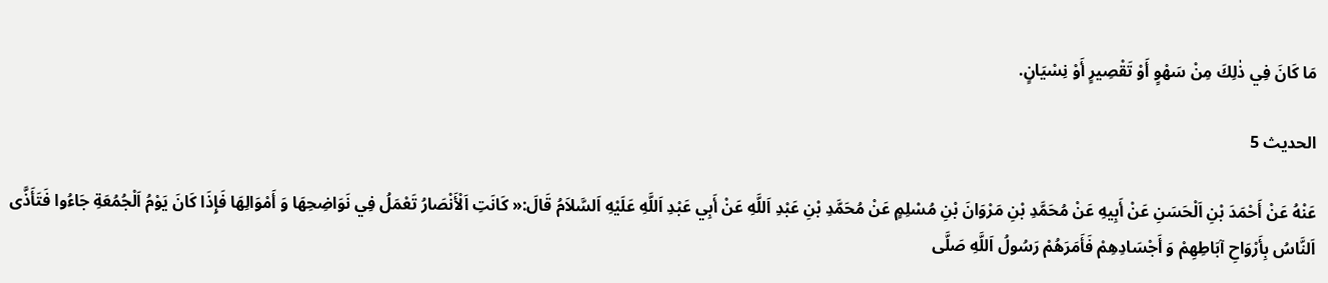مَا كَانَ فِي ذٰلِكَ مِنْ سَهْوٍ أَوْ تَقْصِيرٍ أَوْ نِسْيَانٍ.

الحديث 5

عَنْهُ عَنْ أَحْمَدَ بْنِ اَلْحَسَنِ عَنْ أَبِيهِ عَنْ مُحَمَّدِ بْنِ مَرْوَانَ بْنِ مُسْلِمٍ عَنْ مُحَمَّدِ بْنِ عَبْدِ اَللَّهِ عَنْ أَبِي عَبْدِ اَللَّهِ عَلَيْهِ اَلسَّلاَمُ قَالَ:« كَانَتِ اَلْأَنْصَارُ تَعْمَلُ فِي نَوَاضِحِهَا وَ أَمْوَالِهَا فَإِذَا كَانَ يَوْمُ اَلْجُمُعَةِ جَاءُوا فَتَأَذَّى اَلنَّاسُ بِأَرْوَاحِ آبَاطِهِمْ وَ أَجْسَادِهِمْ فَأَمَرَهُمْ رَسُولُ اَللَّهِ صَلَّى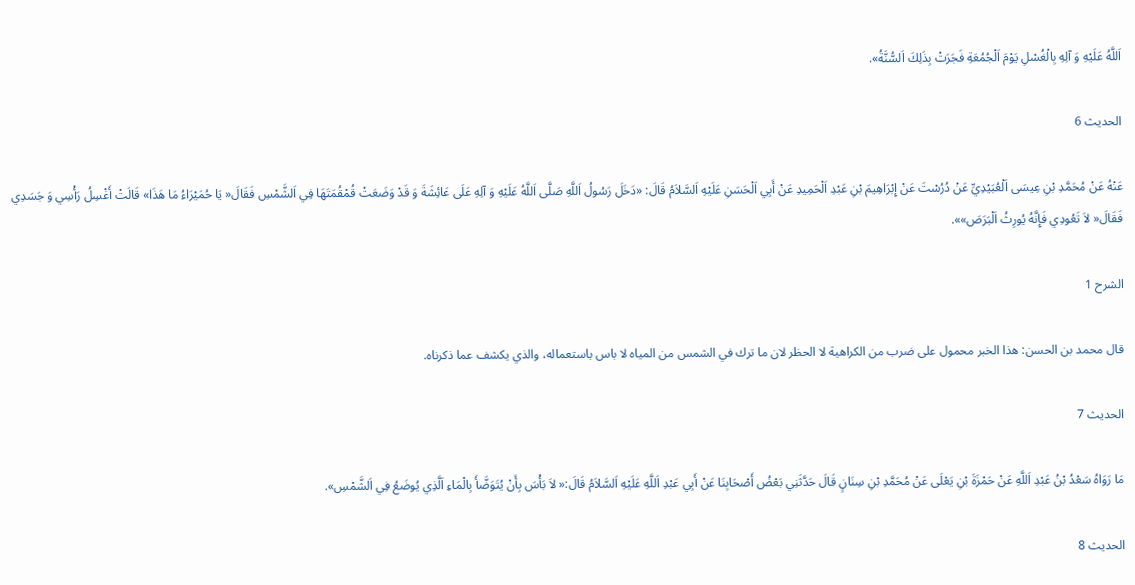اَللَّهُ عَلَيْهِ وَ آلِهِ بِالْغُسْلِ يَوْمَ اَلْجُمُعَةِ فَجَرَتْ بِذَلِكَ اَلسُّنَّةُ».

الحديث 6

عَنْهُ عَنْ مُحَمَّدِ بْنِ عِيسَى اَلْعُبَيْدِيِّ عَنْ دُرُسْتَ عَنْ إِبْرَاهِيمَ بْنِ عَبْدِ اَلْحَمِيدِ عَنْ أَبِي اَلْحَسَنِ عَلَيْهِ اَلسَّلاَمُ قَالَ: «دَخَلَ رَسُولُ اَللَّهِ صَلَّى اَللَّهُ عَلَيْهِ وَ آلِهِ عَلَى عَائِشَةَ وَ قَدْ وَضَعَتْ قُمْقُمَتَهَا فِي اَلشَّمْسِ فَقَالَ« يَا حُمَيْرَاءُ مَا هَذَا» قَالَتْ أَغْسِلُ رَأْسِي وَ جَسَدِي فَقَالَ« لاَ تَعُودِي فَإِنَّهُ يُورِثُ اَلْبَرَصَ»».

الشرح 1

قال محمد بن الحسن: هذا الخبر محمول على ضرب من الكراهية لا الحظر لان ما ترك في الشمس من المياه لا باس باستعماله، والذي يكشف عما ذكرناه.

الحديث 7

مَا رَوَاهُ سَعْدُ بْنُ عَبْدِ اَللَّهِ عَنْ حَمْزَةَ بْنِ يَعْلَى عَنْ مُحَمَّدِ بْنِ سِنَانٍ قَالَ حَدَّثَنِي بَعْضُ أَصْحَابِنَا عَنْ أَبِي عَبْدِ اَللَّهِ عَلَيْهِ اَلسَّلاَمُ قَالَ:« لاَ بَأْسَ بِأَنْ يُتَوَضَّأَ بِالْمَاءِ اَلَّذِي يُوضَعُ فِي اَلشَّمْسِ».

الحديث 8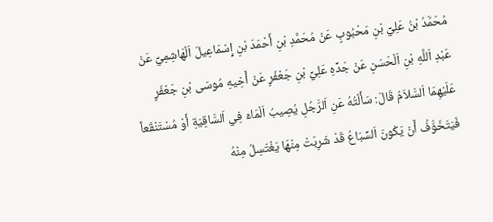مُحَمَّدُ بْنُ عَلِيِّ بْنِ مَحْبُوبٍ عَنْ مُحَمَّدِ بْنِ أَحْمَدَ بْنِ إِسْمَاعِيلَ اَلْهَاشِمِيِّ عَنْ عَبْدِ اَللَّهِ بْنِ اَلْحَسَنِ عَنْ جَدِّهِ عَلِيِّ بْنِ جَعْفَرٍ عَنْ أَخِيهِ مُوسَى بْنِ جَعْفَرٍ عَلَيْهِمَا اَلسَّلاَمُ قَالَ: سَأَلْتُهُ عَنِ اَلرَّجُلِ يُصِيبُ اَلْمَاءَ فِي اَلسَّاقِيَةِ أَوْ مُسْتَنْقَعاً فَيَتَخَوَّفُ أَنْ يَكُونَ اَلسِّبَاعُ قَدْ شَرِبَتْ مِنْهَا يَغْتَسِلُ مِنْهُ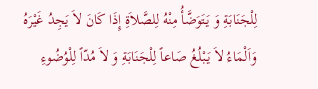لِلْجَنَابَةِ وَ يَتَوَضَّأُ مِنْهُ لِلصَّلاَةِ إِذَا كَانَ لاَ يَجِدُ غَيْرَهُ وَاَلْمَاءُ لاَ يَبْلُغُ صَاعاً لِلْجَنَابَةِ وَ لاَ مُدّاً لِلْوُضُوءِ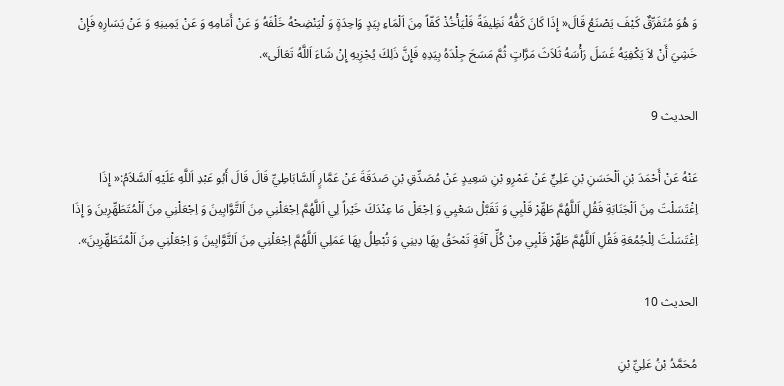وَ هُوَ مُتَفَرِّقٌ كَيْفَ يَصْنَعُ قَالَ« إِذَا كَانَ كَفُّهُ نَظِيفَةً فَلْيَأْخُذْ كَفّاً مِنَ اَلْمَاءِ بِيَدٍ وَاحِدَةٍ وَ لْيَنْضِحْهُ خَلْفَهُ وَ عَنْ أَمَامِهِ وَ عَنْ يَمِينِهِ وَ عَنْ يَسَارِهِ فَإِنْ خَشِيَ أَنْ لاَ يَكْفِيَهُ غَسَلَ رَأْسَهُ ثَلاَثَ مَرَّاتٍ ثُمَّ مَسَحَ جِلْدَهُ بِيَدِهِ فَإِنَّ ذَلِكَ يُجْزِيهِ إِنْ شَاءَ اَللَّهُ تَعَالَى».

الحديث 9

عَنْهُ عَنْ أَحْمَدَ بْنِ اَلْحَسَنِ بْنِ عَلِيٍّ عَنْ عَمْرِو بْنِ سَعِيدٍ عَنْ مُصَدِّقِ بْنِ صَدَقَةَ عَنْ عَمَّارٍ اَلسَّابَاطِيِّ قَالَ قَالَ أَبُو عَبْدِ اَللَّهِ عَلَيْهِ اَلسَّلاَمُ:« إِذَا اِغْتَسَلْتَ مِنَ اَلْجَنَابَةِ فَقُلِ اَللَّهُمَّ طَهِّرْ قَلْبِي وَ تَقَبَّلْ سَعْيِي وَ اِجْعَلْ مَا عِنْدَكَ خَيْراً لِي اَللَّهُمَّ اِجْعَلْنِي مِنَ اَلتَّوَّابِينَ وَ اِجْعَلْنِي مِنَ اَلْمُتَطَهِّرِينَ وَ إِذَا اِغْتَسَلْتَ لِلْجُمُعَةِ فَقُلِ اَللَّهُمَّ طَهِّرْ قَلْبِي مِنْ كُلِّ آفَةٍ تَمْحَقُ بِهَا دِينِي وَ تُبْطِلُ بِهَا عَمَلِي اَللَّهُمَّ اِجْعَلْنِي مِنَ اَلتَّوَّابِينَ وَ اِجْعَلْنِي مِنَ اَلْمُتَطَهِّرِينَ».

الحديث 10

مُحَمَّدُ بْنُ عَلِيِّ بْنِ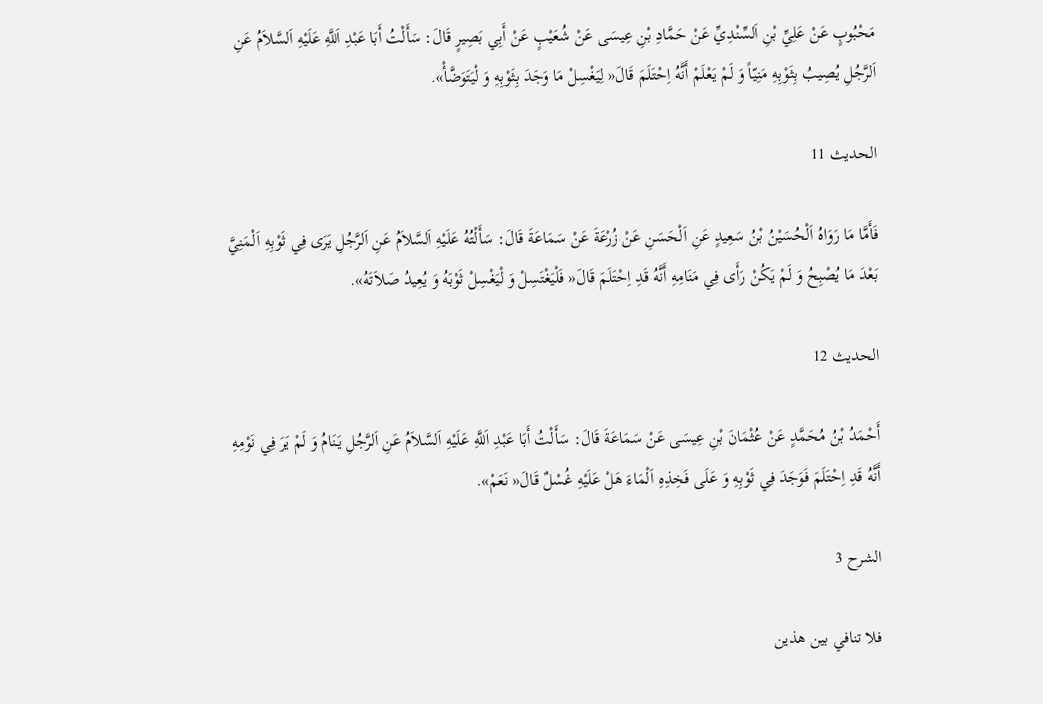مَحْبُوبٍ عَنْ عَلِيِّ بْنِ اَلسِّنْدِيِّ عَنْ حَمَّادِ بْنِ عِيسَى عَنْ شُعَيْبٍ عَنْ أَبِي بَصِيرٍ قَالَ: سَأَلْتُ أَبَا عَبْدِ اَللَّهِ عَلَيْهِ اَلسَّلاَمُ عَنِ اَلرَّجُلِ يُصِيبُ بِثَوْبِهِ مَنِيّاً وَ لَمْ يَعْلَمْ أَنَّهُ اِحْتَلَمَ قَالَ« لِيَغْسِلْ مَا وَجَدَ بِثَوْبِهِ وَ لْيَتَوَضَّأْ».

الحديث 11

فَأَمَّا مَا رَوَاهُ اَلْحُسَيْنُ بْنُ سَعِيدٍ عَنِ اَلْحَسَنِ عَنْ زُرْعَةَ عَنْ سَمَاعَةَ قَالَ: سَأَلْتُهُ عَلَيْهِ اَلسَّلاَمُ عَنِ اَلرَّجُلِ يَرَى فِي ثَوْبِهِ اَلْمَنِيَّ بَعْدَ مَا يُصْبِحُ وَ لَمْ يَكُنْ رَأَى فِي مَنَامِهِ أَنَّهُ قَدِ اِحْتَلَمَ قَالَ« فَلْيَغْتَسِلْ وَ لْيَغْسِلْ ثَوْبَهُ وَ يُعِيدُ صَلاَتَهُ».

الحديث 12

أَحْمَدُ بْنُ مُحَمَّدٍ عَنْ عُثْمَانَ بْنِ عِيسَى عَنْ سَمَاعَةَ قَالَ: سَأَلْتُ أَبَا عَبْدِ اَللَّهِ عَلَيْهِ اَلسَّلاَمُ عَنِ اَلرَّجُلِ يَنَامُ وَ لَمْ يَرَ فِي نَوْمِهِ أَنَّهُ قَدِ اِحْتَلَمَ فَوَجَدَ فِي ثَوْبِهِ وَ عَلَى فَخِذِهِ اَلْمَاءَ هَلْ عَلَيْهِ غُسْلٌ قَالَ« نَعَمْ».

الشرح 3

فلا تنافي بين هذين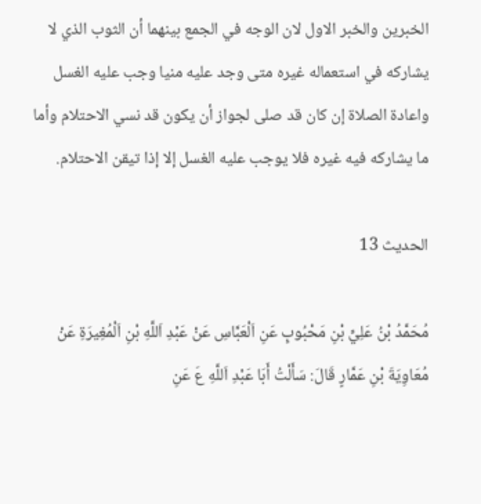الخبرين والخبر الاول لان الوجه في الجمع بينهما أن الثوب الذي لا يشاركه في استعماله غيره متى وجد عليه منيا وجب عليه الغسل واعادة الصلاة إن كان قد صلى لجواز أن يكون قد نسي الاحتلام وأما ما يشاركه فيه غيره فلا يوجب عليه الغسل إلا إذا تيقن الاحتلام.

الحديث 13

مُحَمَّدُ بْنُ عَلِيِّ بْنِ مَحْبُوبٍ عَنِ اَلْعَبَّاسِ عَنْ عَبْدِ اَللَّهِ بْنِ اَلْمُغِيرَةِ عَنْ مُعَاوِيَةَ بْنِ عَمَّارٍ قَالَ: سَأَلْتُ أَبَا عَبْدِ اَللَّهِ عَ عَنِ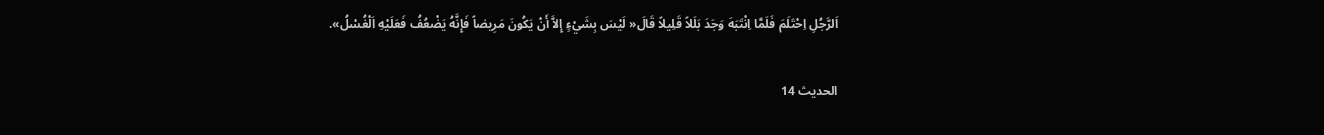اَلرَّجُلِ اِحْتَلَمَ فَلَمَّا اِنْتَبَهَ وَجَدَ بَلَلاً قَلِيلاً قَالَ« لَيْسَ بِشَيْءٍ إِلاَّ أَنْ يَكُونَ مَرِيضاً فَإِنَّهُ يَضْعُفُ فَعَلَيْهِ اَلْغُسْلُ».

الحديث 14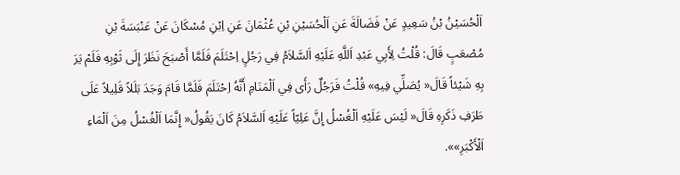اَلْحُسَيْنُ بْنُ سَعِيدٍ عَنْ فَضَالَةَ عَنِ اَلْحُسَيْنِ بْنِ عُثْمَانَ عَنِ اِبْنِ مُسْكَانَ عَنْ عَنْبَسَةَ بْنِ مُصْعَبٍ قَالَ: قُلْتُ لِأَبِي عَبْدِ اَللَّهِ عَلَيْهِ اَلسَّلاَمُ فِي رَجُلٍ اِحْتَلَمَ فَلَمَّا أَصْبَحَ نَظَرَ إِلَى ثَوْبِهِ فَلَمْ يَرَ بِهِ شَيْئاً قَالَ« يُصَلِّي فِيهِ» قُلْتُ فَرَجُلٌ رَأَى فِي اَلْمَنَامِ أَنَّهُ اِحْتَلَمَ فَلَمَّا قَامَ وَجَدَ بَلَلاً قَلِيلاً عَلَى طَرَفِ ذَكَرِهِ قَالَ« لَيْسَ عَلَيْهِ اَلْغُسْلُ إِنَّ عَلِيّاً عَلَيْهِ اَلسَّلاَمُ كَانَ يَقُولُ« إِنَّمَا اَلْغُسْلُ مِنَ اَلْمَاءِ اَلْأَكْبَرِ»».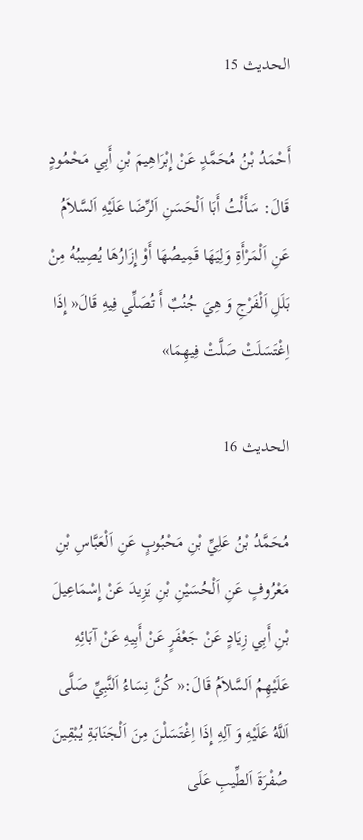الحديث 15

أَحْمَدُ بْنُ مُحَمَّدٍ عَنْ إِبْرَاهِيمَ بْنِ أَبِي مَحْمُودٍ قَالَ: سَأَلْتُ أَبَا اَلْحَسَنِ اَلرِّضَا عَلَيْهِ اَلسَّلاَمُ عَنِ اَلْمَرْأَةِ وَلِيَهَا قَمِيصُهَا أَوْ إِزَارُهَا يُصِيبُهُ مِنْ بَلَلِ اَلْفَرْجِ وَ هِيَ جُنُبٌ أَ تُصَلِّي فِيهِ قَالَ« إِذَا اِغْتَسَلَتْ صَلَّتْ فِيهِمَا»

الحديث 16

مُحَمَّدُ بْنُ عَلِيِّ بْنِ مَحْبُوبٍ عَنِ اَلْعَبَّاسِ بْنِ مَعْرُوفٍ عَنِ اَلْحُسَيْنِ بْنِ يَزِيدَ عَنْ إِسْمَاعِيلَ بْنِ أَبِي زِيَادٍ عَنْ جَعْفَرٍ عَنْ أَبِيهِ عَنْ آبَائِهِ عَلَيْهِمُ اَلسَّلاَمُ قَالَ:« كُنَّ نِسَاءُ اَلنَّبِيِّ صَلَّى اَللَّهُ عَلَيْهِ وَ آلِهِ إِذَا اِغْتَسَلْنَ مِنَ اَلْجَنَابَةِ يُبْقِينَ صُفْرَةَ اَلطِّيبِ عَلَى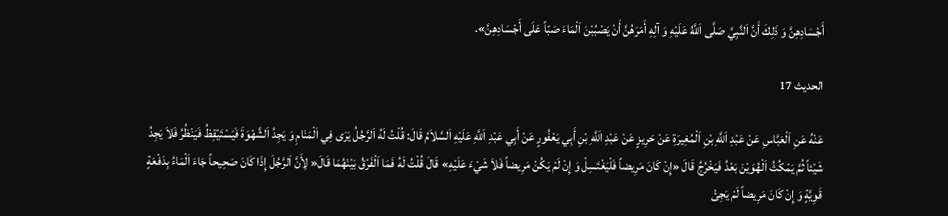أَجْسَادِهِنَّ وَ ذَلِكَ أَنَّ اَلنَّبِيَّ صَلَّى اَللَّهُ عَلَيْهِ وَ آلِهِ أَمَرَهُنَّ أَنْ يَصْبُبْنَ اَلْمَاءَ صَبّاً عَلَى أَجْسَادِهِنَّ».

الحديث 17

عَنْهُ عَنِ اَلْعَبَّاسِ عَنْ عَبْدِ اَللَّهِ بْنِ اَلْمُغِيرَةِ عَنْ حَرِيزٍ عَنْ عَبْدِ اَللَّهِ بْنِ أَبِي يَعْفُورٍ عَنْ أَبِي عَبْدِ اَللَّهِ عَلَيْهِ اَلسَّلاَمُ قَالَ: قُلْتُ لَهُ اَلرَّجُلُ يَرَى فِي اَلْمَنَامِ وَ يَجِدُ اَلشَّهْوَةَ فَيَسْتَيْقِظُ فَيَنْظُرُ فَلاَ يَجِدُ شَيْئاً ثُمَّ يَمْكُثُ اَلْهُوَيْنَ بَعْدُ فَيَخْرُجُ قَالَ «إِنْ كَانَ مَرِيضاً فَلْيَغْتَسِلْ وَ إِنْ لَمْ يَكُنْ مَرِيضاً فَلاَ شَيْءَ عَلَيْهِ» قَالَ قُلْتُ لَهُ فَمَا اَلْفَرْقُ بَيْنَهُمَا قَالَ« لِأَنَّ اَلرَّجُلَ إِذَا كَانَ صَحِيحاً جَاءَ اَلْمَاءُ بِدَفْعَةٍ قَوِيَّةٍ وَ إِنْ كَانَ مَرِيضاً لَمْ يَجِئْ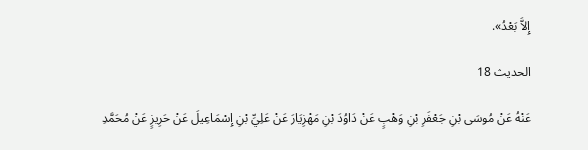إِلاَّ بَعْدُ».

الحديث 18

عَنْهُ عَنْ مُوسَى بْنِ جَعْفَرِ بْنِ وَهْبٍ عَنْ دَاوُدَ بْنِ مَهْزِيَارَ عَنْ عَلِيِّ بْنِ إِسْمَاعِيلَ عَنْ حَرِيزٍ عَنْ مُحَمَّدِ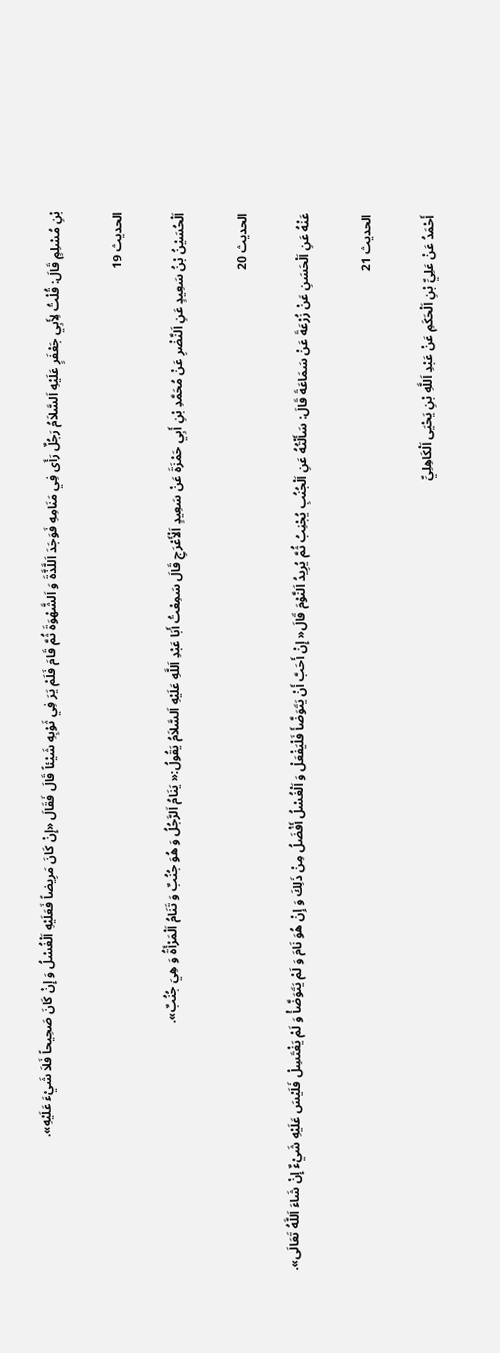بْنِ مُسْلِمٍ قَالَ: قُلْتُ لِأَبِي جَعْفَرٍ عَلَيْهِ اَلسَّلاَمُ رَجُلٌ رَأَى فِي مَنَامِهِ فَوَجَدَ اَللَّذَّةَ وَ اَلشَّهْوَةَ ثُمَّ قَامَ فَلَمْ يَرَ فِي ثَوْبِهِ شَيْئاً قَالَ فَقَالَ «إِنْ كَانَ مَرِيضاً فَعَلَيْهِ اَلْغُسْلُ وَ إِنْ كَانَ صَحِيحاً فَلاَ شَيْءَ عَلَيْهِ».

الحديث 19

اَلْحُسَيْنُ بْنُ سَعِيدٍ عَنِ اَلنَّضْرِ عَنْ مُحَمَّدِ بْنِ أَبِي حَمْزَةَ عَنْ سَعِيدٍ اَلْأَعْرَجِ قَالَ سَمِعْتُ أَبَا عَبْدِ اَللَّهِ عَلَيْهِ اَلسَّلاَمُ يَقُولُ:« يَنَامُ اَلرَّجُلُ وَ هُوَ جُنُبٌ وَ تَنَامُ اَلْمَرْأَةُ وَ هِيَ جُنُبٌ».

الحديث 20

عَنْهُ عَنِ اَلْحَسَنِ عَنْ زُرْعَةَ عَنْ سَمَاعَةَ قَالَ: سَأَلْتُهُ عَنِ اَلْجُنُبِ يُجْنِبُ ثُمَّ يُرِيدُ اَلنَّوْمَ قَالَ« إِنْ أَحَبَّ أَنْ يَتَوَضَّأَ فَلْيَفْعَلْ وَ اَلْغُسْلُ أَفْضَلُ مِنْ ذَلِكَ وَ إِنْ هُوَ نَامَ وَ لَمْ يَتَوَضَّأْ وَ لَمْ يَغْتَسِلْ فَلَيْسَ عَلَيْهِ شَيْءٌ إِنْ شَاءَ اَللَّهُ تَعَالَى».

الحديث 21

أَحْمَدُ عَنْ عَلِيِّ بْنِ اَلْحَكَمِ عَنْ عَبْدِ اَللَّهِ بْنِ يَحْيَى اَلْكَاهِلِيِّ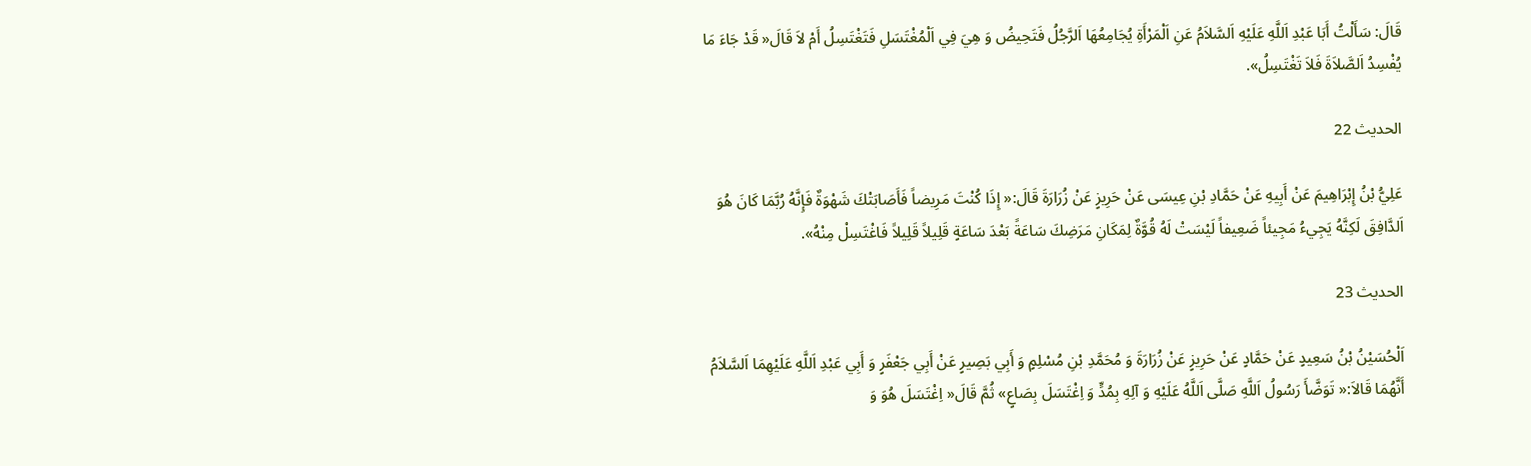قَالَ: سَأَلْتُ أَبَا عَبْدِ اَللَّهِ عَلَيْهِ اَلسَّلاَمُ عَنِ اَلْمَرْأَةِ يُجَامِعُهَا اَلرَّجُلُ فَتَحِيضُ وَ هِيَ فِي اَلْمُغْتَسَلِ فَتَغْتَسِلُ أَمْ لاَ قَالَ« قَدْ جَاءَ مَا يُفْسِدُ اَلصَّلاَةَ فَلاَ تَغْتَسِلُ».

الحديث 22

عَلِيُّ بْنُ إِبْرَاهِيمَ عَنْ أَبِيهِ عَنْ حَمَّادِ بْنِ عِيسَى عَنْ حَرِيزٍ عَنْ زُرَارَةَ قَالَ:« إِذَا كُنْتَ مَرِيضاً فَأَصَابَتْكَ شَهْوَةٌ فَإِنَّهُ رُبَّمَا كَانَ هُوَ اَلدَّافِقَ لَكِنَّهُ يَجِيءُ مَجِيئاً ضَعِيفاً لَيْسَتْ لَهُ قُوَّةٌ لِمَكَانِ مَرَضِكَ سَاعَةً بَعْدَ سَاعَةٍ قَلِيلاً قَلِيلاً فَاغْتَسِلْ مِنْهُ».

الحديث 23

اَلْحُسَيْنُ بْنُ سَعِيدٍ عَنْ حَمَّادٍ عَنْ حَرِيزٍ عَنْ زُرَارَةَ وَ مُحَمَّدِ بْنِ مُسْلِمٍ وَ أَبِي بَصِيرٍ عَنْ أَبِي جَعْفَرٍ وَ أَبِي عَبْدِ اَللَّهِ عَلَيْهِمَا اَلسَّلاَمُ أَنَّهُمَا قَالاَ:« تَوَضَّأَ رَسُولُ اَللَّهِ صَلَّى اَللَّهُ عَلَيْهِ وَ آلِهِ بِمُدٍّ وَ اِغْتَسَلَ بِصَاعٍ» ثُمَّ قَالَ« اِغْتَسَلَ هُوَ وَ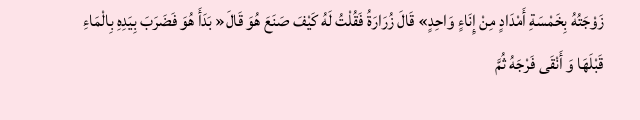زَوْجَتُهُ بِخَمْسَةِ أَمْدَادٍ مِنْ إِنَاءٍ وَاحِدٍ» قَالَ زُرَارَةُ فَقُلْتُ لَهُ كَيْفَ صَنَعَ هُوَ قَالَ« بَدَأَ هُوَ فَضَرَبَ بِيَدِهِ بِالْمَاءِ قَبْلَهَا وَ أَنْقَى فَرْجَهُ ثُمَّ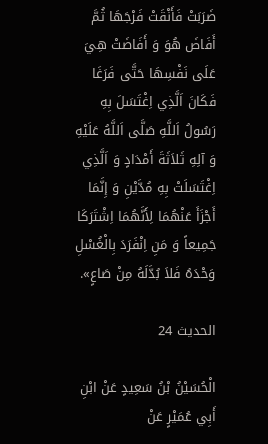ضَرَبَتْ فَأَنْقَتْ فَرْجَهَا ثُمَّ أَفَاضَ هُوَ وَ أَفَاضَتْ هِيَ عَلَى نَفْسِهَا حَتَّى فَرَغَا فَكَانَ اَلَّذِي اِغْتَسَلَ بِهِ رَسُولُ اَللَّهِ صَلَّى اَللَّهُ عَلَيْهِ وَ آلِهِ ثَلاَثَةَ أَمْدَادٍ وَ اَلَّذِي اِغْتَسَلَتْ بِهِ مُدَّيْنِ وَ إِنَّمَا أَجْزَأَ عَنْهُمَا لِأَنَّهُمَا اِشْتَرَكَا جَمِيعاً وَ مَنِ اِنْفَرَدَ بِالْغُسْلِ وَحْدَهُ فَلاَ بُدَّلَهُ مِنْ صَاعٍ».

الحديث 24

الْحُسَيْنُ بْنُ سَعِيدٍ عَنْ ابْنِ أَبِي عُمَيْرٍ عَنْ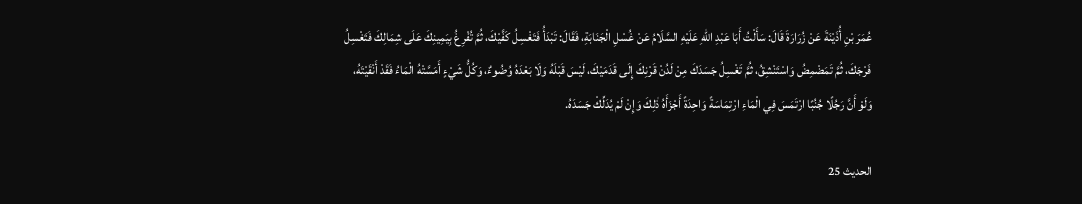عُمَرَ بْنِ أُذَيْنَةَ عَنْ زُرَارَةَ قَالَ: سَأَلْتُ أَبَا عَبْدِ اللهِ عَلَيْهِ السَّلَامُ عَنْ غُسْلِ الْجَنَابَةِ، فَقَالَ: تَبْدَأُ فَتَغْسِلُ كَفَّيْكَ، ثُمَّ تُفْرِغُ بِيَمِينِكَ عَلَى شِمَالِكَ فَتَغْسِلُ فَرْجَكَ، ثُمَّ تَمَضْمِضُ وَاسْتَنْشِقُ، ثُمَّ تَغْسِلُ جَسَدَكَ مِنْ لَدُنْ قَرْنِكَ إِلَى قَدَمَيْكَ، لَيْسَ قَبْلَهُ وَلَا بَعْدَهُ وُضُوءٌ، وَكُلُّ شَيْءٍ أَمَسَّتْهُ الْمَاءُ فَقَدْ أَنْقَيْتَهُ، وَلَوْ أَنَّ رَجُلًا جُنُبًا ارْتَمَسَ فِي الْمَاءِ ارْتِمَاسَةً وَاحِدَةً أَجْزَأَهُ ذٰلِكَ وَإِنْ لَمْ يُدَلِّكْ جَسَدَهُ.

الحديث 25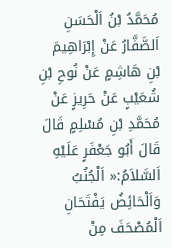مُحَمَّدُ بْنُ اَلْحَسَنِ اَلصَّفَّارُ عَنْ إِبْرَاهِيمَ بْنِ هَاشِمٍ عَنْ نُوحِ بْنِ شُعَيْبٍ عَنْ حَرِيزٍ عَنْ مُحَمَّدِ بْنِ مُسْلِمٍ قَالَ قَالَ أَبُو جَعْفَرٍ عَلَيْهِ اَلسَّلاَمُ:« اَلْجُنُبُ وَاَلْحَائِضُ يَفْتَحَانِ اَلْمُصْحَفَ مِنْ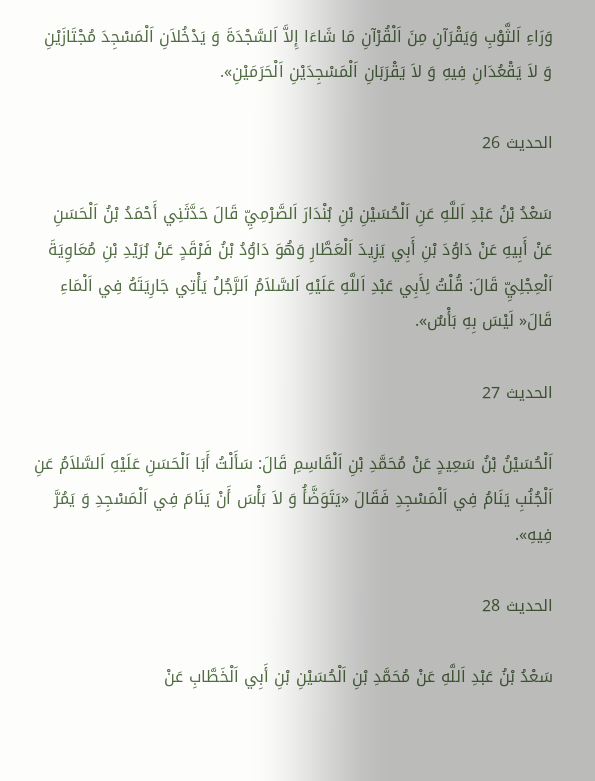وَرَاءِ اَلثَّوْبِ وَيَقْرَآنِ مِنَ اَلْقُرْآنِ مَا شَاءَا إِلاَّ اَلسَّجْدَةَ وَ يَدْخُلاَنِ اَلْمَسْجِدَ مُجْتَازَيْنِ وَ لاَ يَقْعُدَانِ فِيهِ وَ لاَ يَقْرَبَانِ اَلْمَسْجِدَيْنِ اَلْحَرَمَيْنِ».

الحديث 26

سَعْدُ بْنُ عَبْدِ اَللَّهِ عَنِ اَلْحُسَيْنِ بْنِ بُنْدَارَ اَلصَّرْمِيِّ قَالَ حَدَّثَنِي أَحْمَدُ بْنُ اَلْحَسَنِ عَنْ أَبِيهِ عَنْ دَاوُدَ بْنِ أَبِي يَزِيدَ اَلْعَطَّارِ وَهُوَ دَاوُدُ بْنُ فَرْقَدٍ عَنْ بُرَيْدِ بْنِ مُعَاوِيَةَ اَلْعِجْلِيِّ قَالَ: قُلْتُ لِأَبِي عَبْدِ اَللَّهِ عَلَيْهِ اَلسَّلاَمُ اَلرَّجُلُ يَأْتِي جَارِيَتَهُ فِي اَلْمَاءِ قَالَ« لَيْسَ بِهِ بَأْسٌ».

الحديث 27

اَلْحُسَيْنُ بْنُ سَعِيدٍ عَنْ مُحَمَّدِ بْنِ اَلْقَاسِمِ قَالَ: سَأَلْتُ أَبَا اَلْحَسَنِ عَلَيْهِ اَلسَّلاَمُ عَنِ اَلْجُنُبِ يَنَامُ فِي اَلْمَسْجِدِ فَقَالَ «يَتَوَضَّأُ وَ لاَ بَأْسَ أَنْ يَنَامَ فِي اَلْمَسْجِدِ وَ يَمُرَّ فِيهِ».

الحديث 28

سَعْدُ بْنُ عَبْدِ اَللَّهِ عَنْ مُحَمَّدِ بْنِ اَلْحُسَيْنِ بْنِ أَبِي اَلْخَطَّابِ عَنْ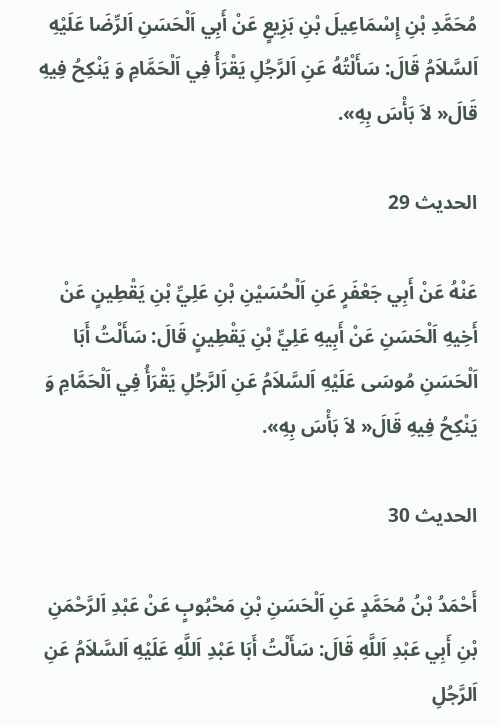مُحَمَّدِ بْنِ إِسْمَاعِيلَ بْنِ بَزِيعٍ عَنْ أَبِي اَلْحَسَنِ اَلرِّضَا عَلَيْهِ اَلسَّلاَمُ قَالَ: سَأَلْتُهُ عَنِ اَلرَّجُلِ يَقْرَأُ فِي اَلْحَمَّامِ وَ يَنْكِحُ فِيهِ قَالَ« لاَ بَأْسَ بِهِ».

الحديث 29

عَنْهُ عَنْ أَبِي جَعْفَرٍ عَنِ اَلْحُسَيْنِ بْنِ عَلِيِّ بْنِ يَقْطِينٍ عَنْ أَخِيهِ اَلْحَسَنِ عَنْ أَبِيهِ عَلِيِّ بْنِ يَقْطِينٍ قَالَ: سَأَلْتُ أَبَا اَلْحَسَنِ مُوسَى عَلَيْهِ اَلسَّلاَمُ عَنِ اَلرَّجُلِ يَقْرَأُ فِي اَلْحَمَّامِ وَ يَنْكِحُ فِيهِ قَالَ« لاَ بَأْسَ بِهِ».

الحديث 30

أَحْمَدُ بْنُ مُحَمَّدٍ عَنِ اَلْحَسَنِ بْنِ مَحْبُوبٍ عَنْ عَبْدِ اَلرَّحْمَنِ بْنِ أَبِي عَبْدِ اَللَّهِ قَالَ: سَأَلْتُ أَبَا عَبْدِ اَللَّهِ عَلَيْهِ اَلسَّلاَمُ عَنِ اَلرَّجُلِ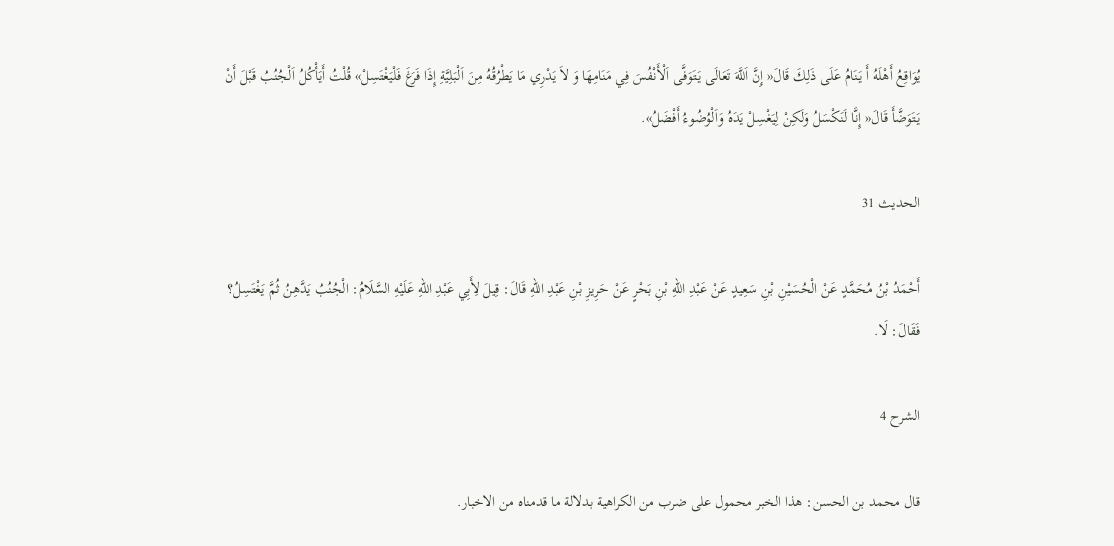يُوَاقِعُ أَهْلَهُ أَ يَنَامُ عَلَى ذَلِكَ قَالَ« إِنَّ اَللَّهَ تَعَالَى يَتَوَفَّى اَلْأَنْفُسَ فِي مَنَامِهَا وَ لاَ يَدْرِي مَا يَطْرُقُهُ مِنَ اَلْبَلِيَّةِ إِذَا فَرَغَ فَلْيَغْتَسِلْ» قُلْتُ أَيَأْكُلُ اَلْجُنُبُ قَبْلَ أَنْ يَتَوَضَّأَ قَالَ« إِنَّا لَنَكْسَلُ وَلَكِنْ لِيَغْسِلْ يَدَهُ وَاَلْوُضُوءُ أَفْضَلُ».

الحديث 31

أَحْمَدُ بْنُ مُحَمَّدٍ عَنْ الْحُسَيْنِ بْنِ سَعِيدٍ عَنْ عَبْدِ اللهِ بْنِ بَحْرٍ عَنْ حَرِيزِ بْنِ عَبْدِ اللهِ قَالَ: قِيلَ لِأَبِي عَبْدِ اللهِ عَلَيْهِ السَّلَامُ: الْجُنُبُ يَدَّهِنُ ثُمَّ يَغْتَسِلُ؟ فَقَالَ: لَا.

الشرح 4

قال محمد بن الحسن: هذا الخبر محمول على ضرب من الكراهية بدلالة ما قدمناه من الاخبار.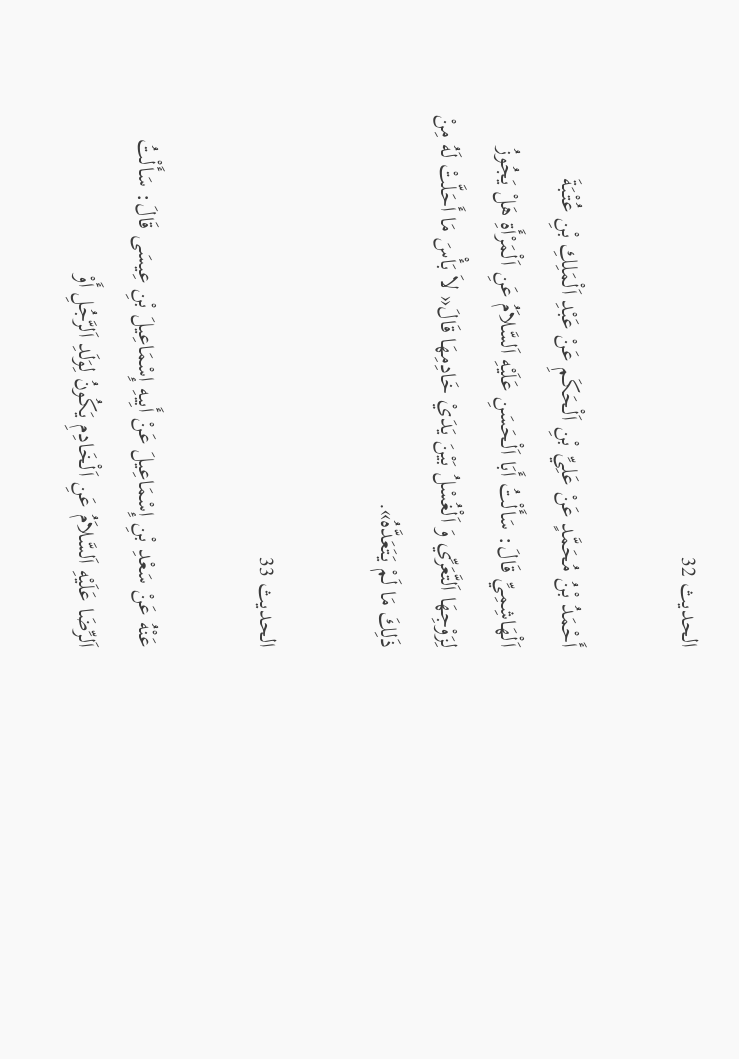الحديث 32

أَحْمَدُ بْنُ مُحَمَّدٍ عَنْ عَلِيِّ بْنِ اَلْحَكَمِ عَنْ عَبْدِ اَلْمَلِكِ بْنِ عُتْبَةَ اَلْهَاشِمِيِّ قَالَ: سَأَلْتُ أَبَا اَلْحَسَنِ عَلَيْهِ اَلسَّلاَمُ عَنِ اَلْمَرْأَةِ هَلْ يَجُوزُ لِزَوْجِهَا اَلتَّعَرِّي وَ اَلْغُسْلُ بَيْنَ يَدَيْ خَادِمِهَا قَالَ« لاَ بَأْسَ مَا أَحَلَّتْ لَهُ مِنْ ذَلِكَ مَا لَمْ يَتَعَدَّهُ».

الحديث 33

عَنْهُ عَنْ سَعْدِ بْنِ إِسْمَاعِيلَ عَنْ أَبِيهِ إِسْمَاعِيلَ بْنِ عِيسَى قَالَ: سَأَلْتُ اَلرِّضَا عَلَيْهِ اَلسَّلاَمُ عَنِ اَلْخَادِمِ يَكُونُ لِوَلَدِ اَلرَّجُلِ أَوْ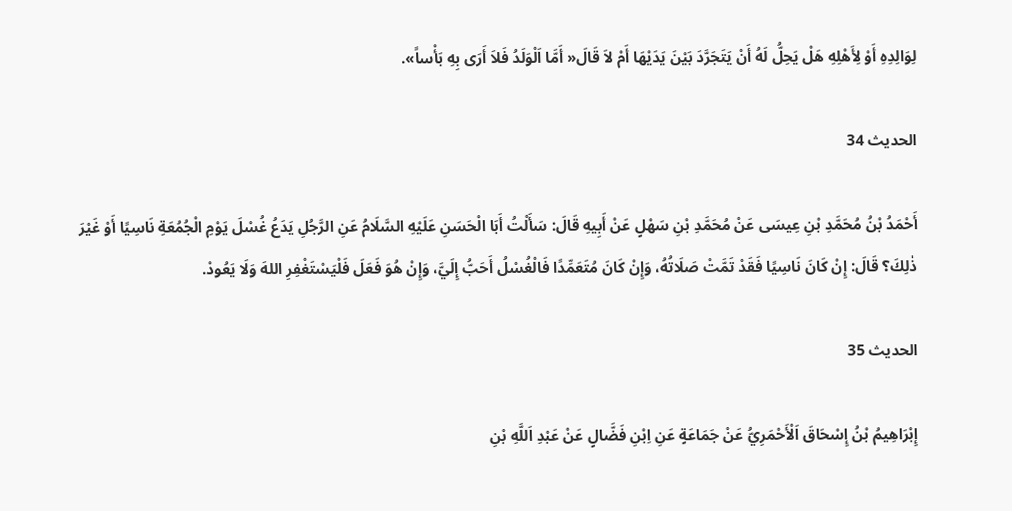لِوَالِدِهِ أَوْ لِأَهْلِهِ هَلْ يَحِلُّ لَهُ أَنْ يَتَجَرَّدَ بَيْنَ يَدَيْهَا أَمْ لاَ قَالَ« أَمَّا اَلْوَلَدُ فَلاَ أَرَى بِهِ بَأْساً».

الحديث 34

أَحْمَدُ بْنُ مُحَمَّدِ بْنِ عِيسَى عَنْ مُحَمَّدِ بْنِ سَهْلٍ عَنْ أَبِيهِ قَالَ: سَأَلْتُ أَبَا الْحَسَنِ عَلَيْهِ السَّلَامُ عَنِ الرَّجُلِ يَدَعُ غُسْلَ يَوْمِ الْجُمُعَةِ نَاسِيًا أَوْ غَيْرَ ذٰلِكَ؟ قَالَ: إِنْ كَانَ نَاسِيًا فَقَدْ تَمَّتْ صَلَاتُهُ، وَإِنْ كَانَ مُتَعَمِّدًا فَالْغُسْلُ أَحَبُّ إِلَيَّ، وَإِنْ هُوَ فَعَلَ فَلْيَسْتَغْفِرِ اللهَ وَلَا يَعُودْ.

الحديث 35

إِبْرَاهِيمُ بْنُ إِسْحَاقَ اَلْأَحْمَرِيُّ عَنْ جَمَاعَةٍ عَنِ اِبْنِ فَضَّالٍ عَنْ عَبْدِ اَللَّهِ بْنِ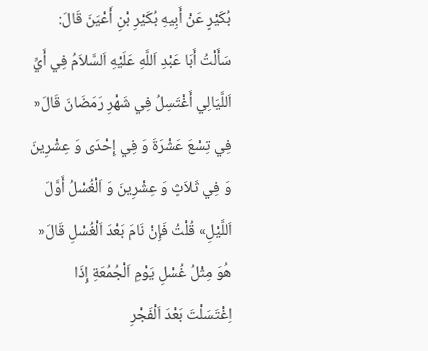بُكَيْرٍ عَنْ أَبِيهِ بُكَيْرِ بْنِ أَعْيَنَ قَالَ: سَأَلْتُ أَبَا عَبْدِ اَللَّهِ عَلَيْهِ اَلسَّلاَمُ فِي أَيِّ اَللَّيَالِي أَغْتَسِلُ فِي شَهْرِ رَمَضَانَ قَالَ« فِي تِسْعَ عَشْرَةَ وَ فِي إِحْدَى وَ عِشْرِينَ وَ فِي ثَلاَثٍ وَ عِشْرِينَ وَ اَلْغُسْلُ أَوَّلَ اَللَّيْلِ» قُلْتُ فَإِنْ نَامَ بَعْدَ اَلْغُسْلِ قَالَ« هُوَ مِثْلُ غُسْلِ يَوْمِ اَلْجُمُعَةِ إِذَا اِغْتَسَلْتَ بَعْدَ اَلْفَجْرِ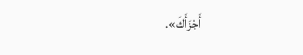أَجْزَأَكَ».